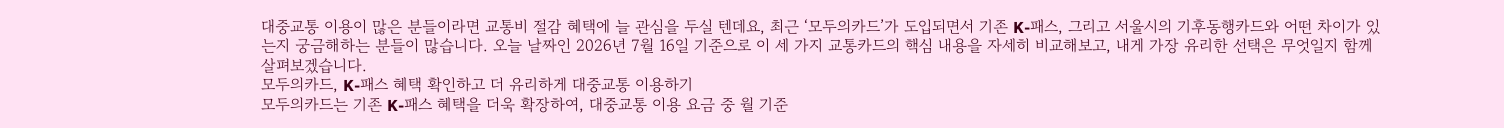대중교통 이용이 많은 분들이라면 교통비 절감 혜택에 늘 관심을 두실 텐데요, 최근 ‘모두의카드’가 도입되면서 기존 K-패스, 그리고 서울시의 기후동행카드와 어떤 차이가 있는지 궁금해하는 분들이 많습니다. 오늘 날짜인 2026년 7월 16일 기준으로 이 세 가지 교통카드의 핵심 내용을 자세히 비교해보고, 내게 가장 유리한 선택은 무엇일지 함께 살펴보겠습니다.
모두의카드, K-패스 혜택 확인하고 더 유리하게 대중교통 이용하기
모두의카드는 기존 K-패스 혜택을 더욱 확장하여, 대중교통 이용 요금 중 월 기준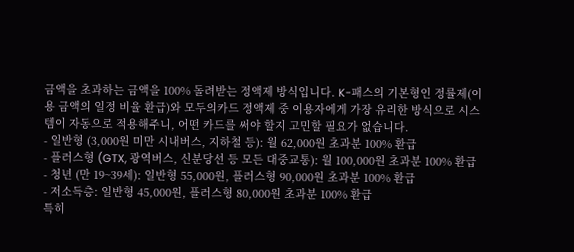금액을 초과하는 금액을 100% 돌려받는 정액제 방식입니다. K-패스의 기본형인 정률제(이용 금액의 일정 비율 환급)와 모두의카드 정액제 중 이용자에게 가장 유리한 방식으로 시스템이 자동으로 적용해주니, 어떤 카드를 써야 할지 고민할 필요가 없습니다.
- 일반형 (3,000원 미만 시내버스, 지하철 등): 월 62,000원 초과분 100% 환급
- 플러스형 (GTX, 광역버스, 신분당선 등 모든 대중교통): 월 100,000원 초과분 100% 환급
- 청년 (만 19~39세): 일반형 55,000원, 플러스형 90,000원 초과분 100% 환급
- 저소득층: 일반형 45,000원, 플러스형 80,000원 초과분 100% 환급
특히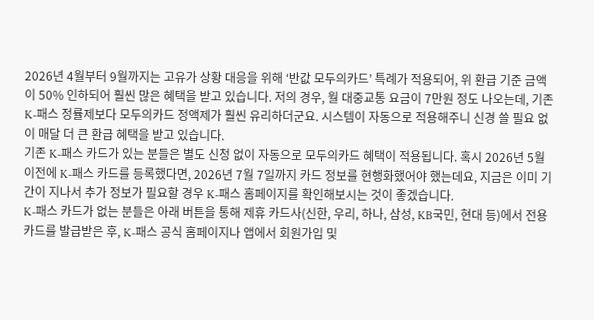2026년 4월부터 9월까지는 고유가 상황 대응을 위해 ‘반값 모두의카드’ 특례가 적용되어, 위 환급 기준 금액이 50% 인하되어 훨씬 많은 혜택을 받고 있습니다. 저의 경우, 월 대중교통 요금이 7만원 정도 나오는데, 기존 K-패스 정률제보다 모두의카드 정액제가 훨씬 유리하더군요. 시스템이 자동으로 적용해주니 신경 쓸 필요 없이 매달 더 큰 환급 혜택을 받고 있습니다.
기존 K-패스 카드가 있는 분들은 별도 신청 없이 자동으로 모두의카드 혜택이 적용됩니다. 혹시 2026년 5월 이전에 K-패스 카드를 등록했다면, 2026년 7월 7일까지 카드 정보를 현행화했어야 했는데요, 지금은 이미 기간이 지나서 추가 정보가 필요할 경우 K-패스 홈페이지를 확인해보시는 것이 좋겠습니다.
K-패스 카드가 없는 분들은 아래 버튼을 통해 제휴 카드사(신한, 우리, 하나, 삼성, KB국민, 현대 등)에서 전용 카드를 발급받은 후, K-패스 공식 홈페이지나 앱에서 회원가입 및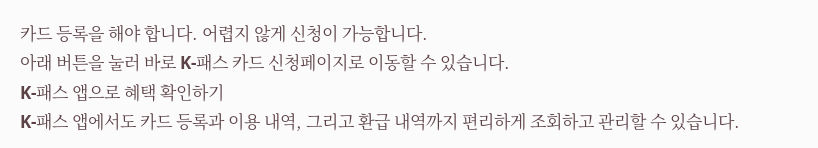카드 등록을 해야 합니다. 어렵지 않게 신청이 가능합니다.
아래 버튼을 눌러 바로 K-패스 카드 신청페이지로 이동할 수 있습니다.
K-패스 앱으로 혜택 확인하기
K-패스 앱에서도 카드 등록과 이용 내역, 그리고 환급 내역까지 편리하게 조회하고 관리할 수 있습니다.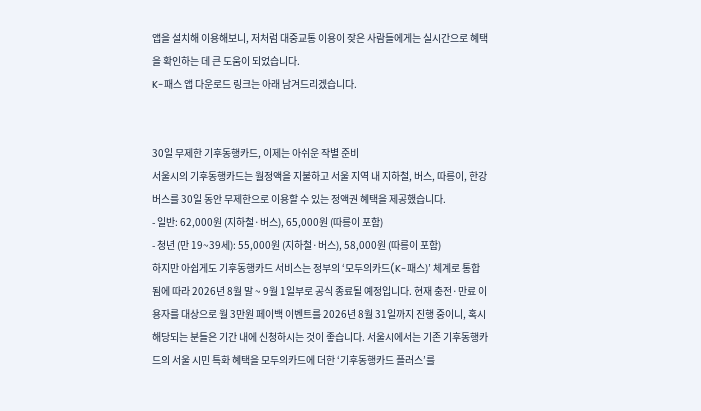앱을 설치해 이용해보니, 저처럼 대중교통 이용이 잦은 사람들에게는 실시간으로 혜택을 확인하는 데 큰 도움이 되었습니다.
K-패스 앱 다운로드 링크는 아래 남겨드리겠습니다.


30일 무제한 기후동행카드, 이제는 아쉬운 작별 준비
서울시의 기후동행카드는 월정액을 지불하고 서울 지역 내 지하철, 버스, 따릉이, 한강버스를 30일 동안 무제한으로 이용할 수 있는 정액권 혜택을 제공했습니다.
- 일반: 62,000원 (지하철·버스), 65,000원 (따릉이 포함)
- 청년 (만 19~39세): 55,000원 (지하철·버스), 58,000원 (따릉이 포함)
하지만 아쉽게도 기후동행카드 서비스는 정부의 ‘모두의카드(K-패스)’ 체계로 통합됨에 따라 2026년 8월 말 ~ 9월 1일부로 공식 종료될 예정입니다. 현재 충전·만료 이용자를 대상으로 월 3만원 페이백 이벤트를 2026년 8월 31일까지 진행 중이니, 혹시 해당되는 분들은 기간 내에 신청하시는 것이 좋습니다. 서울시에서는 기존 기후동행카드의 서울 시민 특화 혜택을 모두의카드에 더한 ‘기후동행카드 플러스’를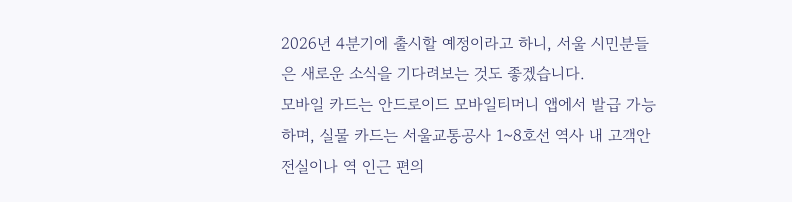2026년 4분기에 출시할 예정이라고 하니, 서울 시민분들은 새로운 소식을 기다려보는 것도 좋겠습니다.
모바일 카드는 안드로이드 모바일티머니 앱에서 발급 가능하며, 실물 카드는 서울교통공사 1~8호선 역사 내 고객안전실이나 역 인근 편의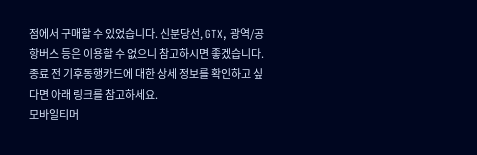점에서 구매할 수 있었습니다. 신분당선, GTX, 광역/공항버스 등은 이용할 수 없으니 참고하시면 좋겠습니다.
종료 전 기후동행카드에 대한 상세 정보를 확인하고 싶다면 아래 링크를 참고하세요.
모바일티머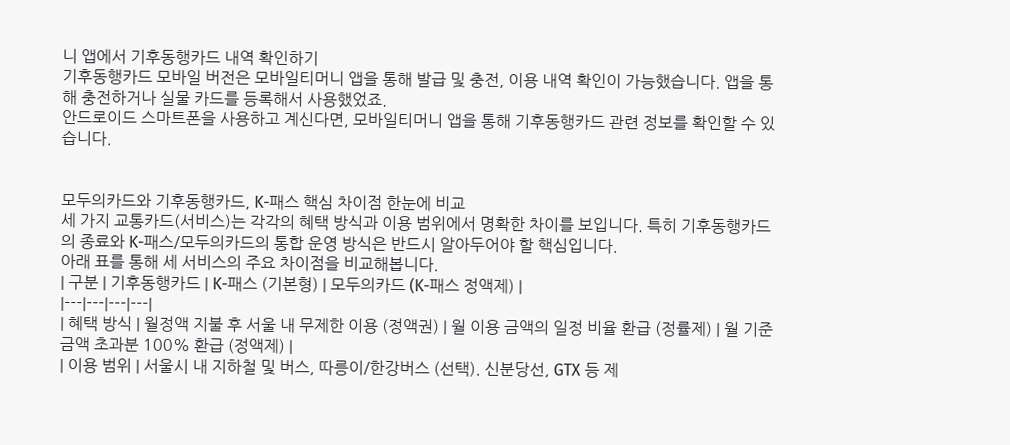니 앱에서 기후동행카드 내역 확인하기
기후동행카드 모바일 버전은 모바일티머니 앱을 통해 발급 및 충전, 이용 내역 확인이 가능했습니다. 앱을 통해 충전하거나 실물 카드를 등록해서 사용했었죠.
안드로이드 스마트폰을 사용하고 계신다면, 모바일티머니 앱을 통해 기후동행카드 관련 정보를 확인할 수 있습니다.


모두의카드와 기후동행카드, K-패스 핵심 차이점 한눈에 비교
세 가지 교통카드(서비스)는 각각의 혜택 방식과 이용 범위에서 명확한 차이를 보입니다. 특히 기후동행카드의 종료와 K-패스/모두의카드의 통합 운영 방식은 반드시 알아두어야 할 핵심입니다.
아래 표를 통해 세 서비스의 주요 차이점을 비교해봅니다.
| 구분 | 기후동행카드 | K-패스 (기본형) | 모두의카드 (K-패스 정액제) |
|---|---|---|---|
| 혜택 방식 | 월정액 지불 후 서울 내 무제한 이용 (정액권) | 월 이용 금액의 일정 비율 환급 (정률제) | 월 기준 금액 초과분 100% 환급 (정액제) |
| 이용 범위 | 서울시 내 지하철 및 버스, 따릉이/한강버스 (선택). 신분당선, GTX 등 제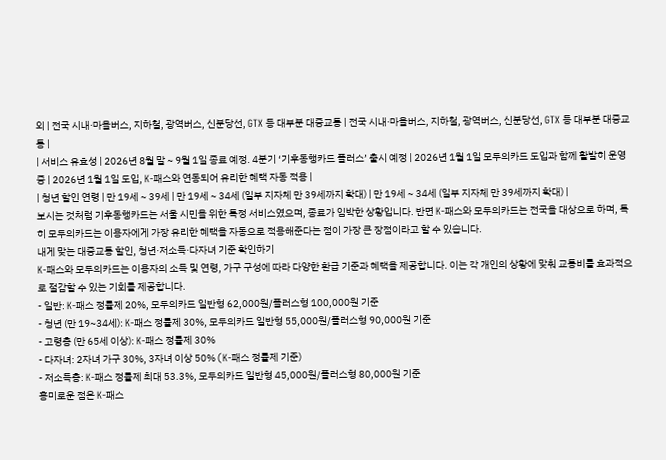외 | 전국 시내·마을버스, 지하철, 광역버스, 신분당선, GTX 등 대부분 대중교통 | 전국 시내·마을버스, 지하철, 광역버스, 신분당선, GTX 등 대부분 대중교통 |
| 서비스 유효성 | 2026년 8월 말 ~ 9월 1일 종료 예정. 4분기 ‘기후동행카드 플러스’ 출시 예정 | 2026년 1월 1일 모두의카드 도입과 함께 활발히 운영 중 | 2026년 1월 1일 도입, K-패스와 연동되어 유리한 혜택 자동 적용 |
| 청년 할인 연령 | 만 19세 ~ 39세 | 만 19세 ~ 34세 (일부 지자체 만 39세까지 확대) | 만 19세 ~ 34세 (일부 지자체 만 39세까지 확대) |
보시는 것처럼 기후동행카드는 서울 시민을 위한 특정 서비스였으며, 종료가 임박한 상황입니다. 반면 K-패스와 모두의카드는 전국을 대상으로 하며, 특히 모두의카드는 이용자에게 가장 유리한 혜택을 자동으로 적용해준다는 점이 가장 큰 장점이라고 할 수 있습니다.
내게 맞는 대중교통 할인, 청년·저소득·다자녀 기준 확인하기
K-패스와 모두의카드는 이용자의 소득 및 연령, 가구 구성에 따라 다양한 환급 기준과 혜택을 제공합니다. 이는 각 개인의 상황에 맞춰 교통비를 효과적으로 절감할 수 있는 기회를 제공합니다.
- 일반: K-패스 정률제 20%, 모두의카드 일반형 62,000원/플러스형 100,000원 기준
- 청년 (만 19~34세): K-패스 정률제 30%, 모두의카드 일반형 55,000원/플러스형 90,000원 기준
- 고령층 (만 65세 이상): K-패스 정률제 30%
- 다자녀: 2자녀 가구 30%, 3자녀 이상 50% (K-패스 정률제 기준)
- 저소득층: K-패스 정률제 최대 53.3%, 모두의카드 일반형 45,000원/플러스형 80,000원 기준
흥미로운 점은 K-패스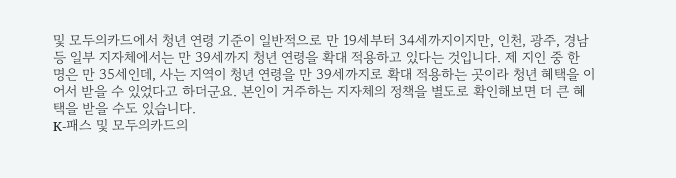및 모두의카드에서 청년 연령 기준이 일반적으로 만 19세부터 34세까지이지만, 인천, 광주, 경남 등 일부 지자체에서는 만 39세까지 청년 연령을 확대 적용하고 있다는 것입니다. 제 지인 중 한 명은 만 35세인데, 사는 지역이 청년 연령을 만 39세까지로 확대 적용하는 곳이라 청년 혜택을 이어서 받을 수 있었다고 하더군요. 본인이 거주하는 지자체의 정책을 별도로 확인해보면 더 큰 혜택을 받을 수도 있습니다.
K-패스 및 모두의카드의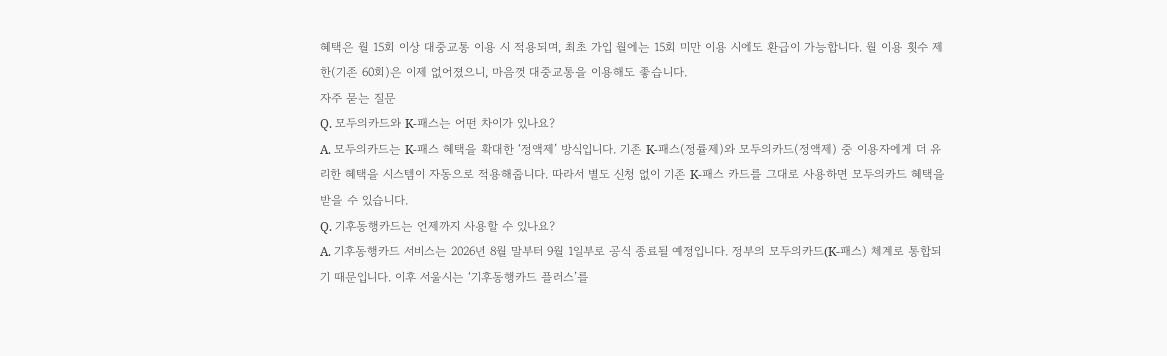혜택은 월 15회 이상 대중교통 이용 시 적용되며, 최초 가입 월에는 15회 미만 이용 시에도 환급이 가능합니다. 월 이용 횟수 제한(기존 60회)은 이제 없어졌으니, 마음껏 대중교통을 이용해도 좋습니다.
자주 묻는 질문
Q. 모두의카드와 K-패스는 어떤 차이가 있나요?
A. 모두의카드는 K-패스 혜택을 확대한 ‘정액제’ 방식입니다. 기존 K-패스(정률제)와 모두의카드(정액제) 중 이용자에게 더 유리한 혜택을 시스템이 자동으로 적용해줍니다. 따라서 별도 신청 없이 기존 K-패스 카드를 그대로 사용하면 모두의카드 혜택을 받을 수 있습니다.
Q. 기후동행카드는 언제까지 사용할 수 있나요?
A. 기후동행카드 서비스는 2026년 8월 말부터 9월 1일부로 공식 종료될 예정입니다. 정부의 모두의카드(K-패스) 체계로 통합되기 때문입니다. 이후 서울시는 ‘기후동행카드 플러스’를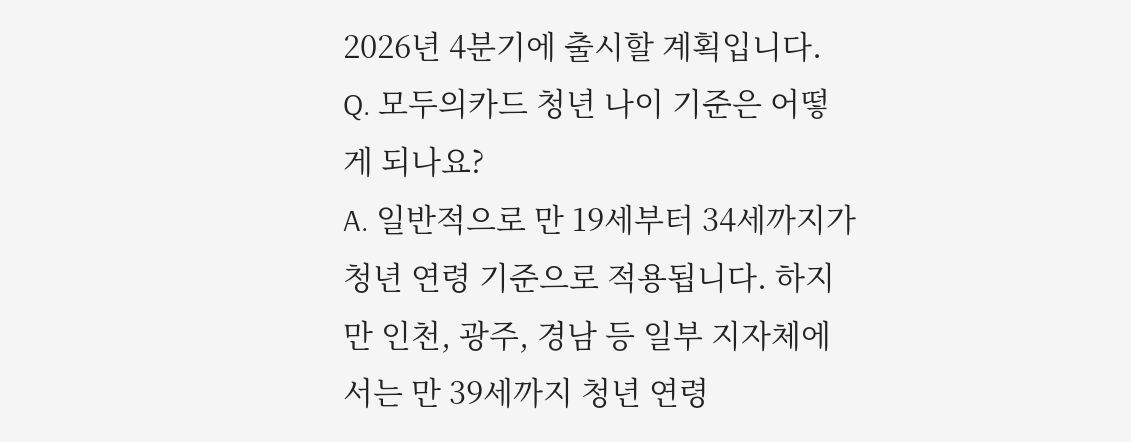2026년 4분기에 출시할 계획입니다.
Q. 모두의카드 청년 나이 기준은 어떻게 되나요?
A. 일반적으로 만 19세부터 34세까지가 청년 연령 기준으로 적용됩니다. 하지만 인천, 광주, 경남 등 일부 지자체에서는 만 39세까지 청년 연령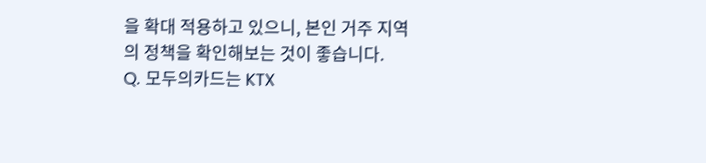을 확대 적용하고 있으니, 본인 거주 지역의 정책을 확인해보는 것이 좋습니다.
Q. 모두의카드는 KTX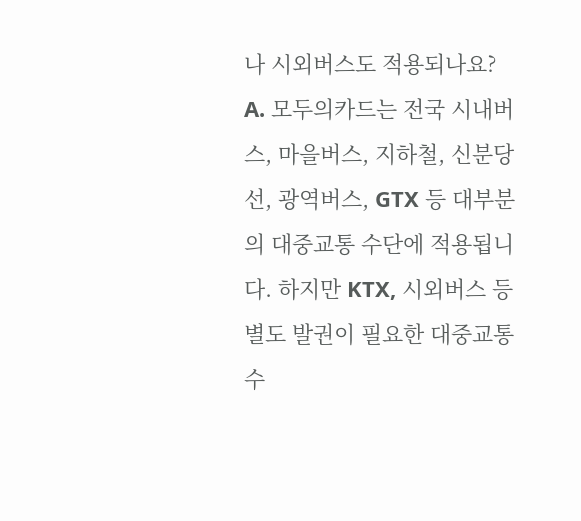나 시외버스도 적용되나요?
A. 모두의카드는 전국 시내버스, 마을버스, 지하철, 신분당선, 광역버스, GTX 등 대부분의 대중교통 수단에 적용됩니다. 하지만 KTX, 시외버스 등 별도 발권이 필요한 대중교통 수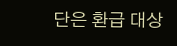단은 환급 대상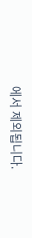에서 제외됩니다.